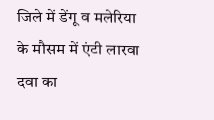जिले में डेंगू व मलेरिया के मौसम में एंटी लारवा दवा का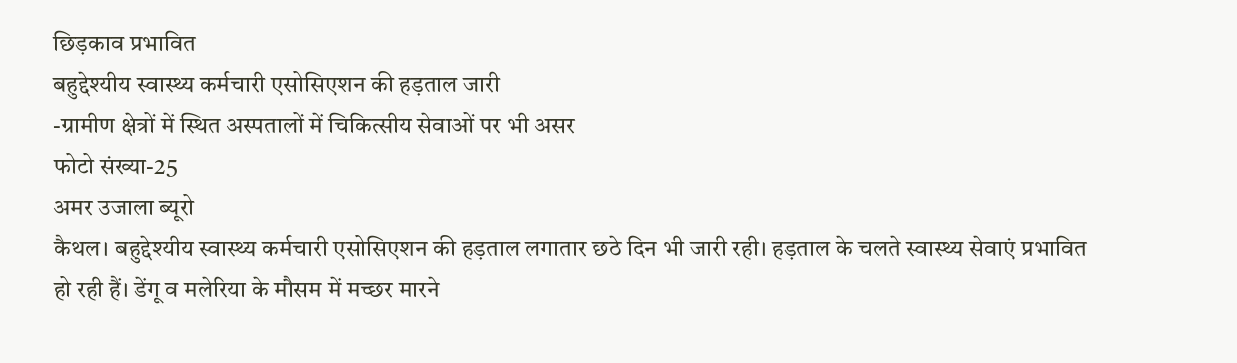छिड़काव प्रभावित
बहुद्देश्यीय स्वास्थ्य कर्मचारी एसोसिएशन की हड़ताल जारी
-ग्रामीण क्षेत्रों में स्थित अस्पतालों में चिकित्सीय सेवाओं पर भी असर
फोटो संख्या-25
अमर उजाला ब्यूरो
कैथल। बहुद्देश्यीय स्वास्थ्य कर्मचारी एसोसिएशन की हड़ताल लगातार छठे दिन भी जारी रही। हड़ताल के चलते स्वास्थ्य सेवाएं प्रभावित हो रही हैं। डेंगू व मलेरिया के मौसम में मच्छर मारने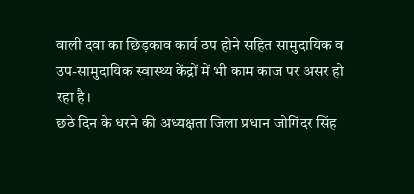वाली दवा का छिड़काव कार्य ठप होने सहित सामुदायिक व उप-सामुदायिक स्वास्थ्य केंद्रों में भी काम काज पर असर हो रहा है।
छठे दिन के धरने की अध्यक्षता जिला प्रधान जोगिंदर सिंह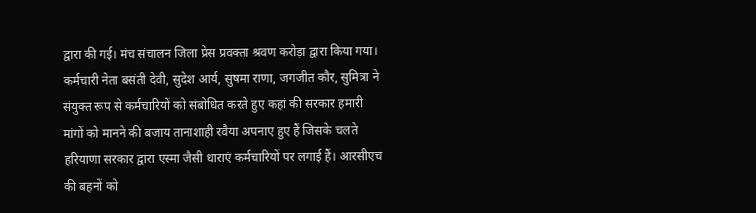द्वारा की गई। मंच संचालन जिला प्रेस प्रवक्ता श्रवण करोड़ा द्वारा किया गया। कर्मचारी नेता बसंती देवी, सुदेश आर्य, सुषमा राणा, जगजीत कौर, सुमित्रा ने संयुक्त रूप से कर्मचारियों को संबोधित करते हुए कहां की सरकार हमारी मांगों को मानने की बजाय तानाशाही रवैया अपनाए हुए हैं जिसके चलते हरियाणा सरकार द्वारा एस्मा जैसी धाराएं कर्मचारियों पर लगाई हैं। आरसीएच की बहनों को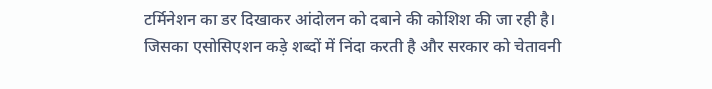टर्मिनेशन का डर दिखाकर आंदोलन को दबाने की कोशिश की जा रही है। जिसका एसोसिएशन कड़े शब्दों में निंदा करती है और सरकार को चेतावनी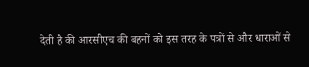देती है की आरसीएच की बहनों को इस तरह के पत्रों से और धाराओं से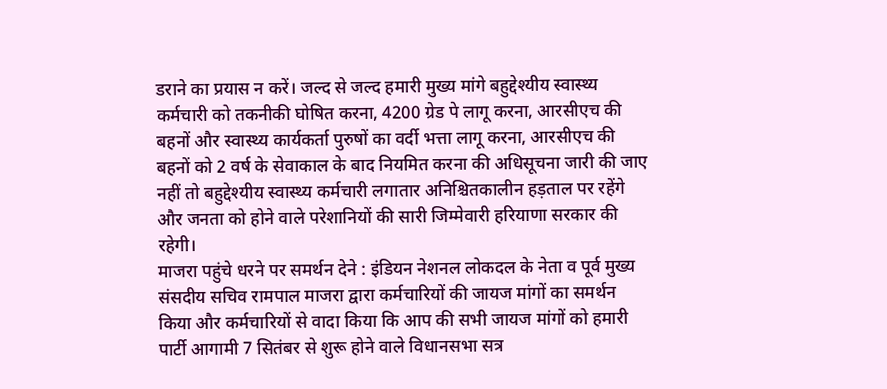डराने का प्रयास न करें। जल्द से जल्द हमारी मुख्य मांगे बहुद्देश्यीय स्वास्थ्य कर्मचारी को तकनीकी घोषित करना, 4200 ग्रेड पे लागू करना, आरसीएच की बहनों और स्वास्थ्य कार्यकर्ता पुरुषों का वर्दी भत्ता लागू करना, आरसीएच की बहनों को 2 वर्ष के सेवाकाल के बाद नियमित करना की अधिसूचना जारी की जाए नहीं तो बहुद्देश्यीय स्वास्थ्य कर्मचारी लगातार अनिश्चितकालीन हड़ताल पर रहेंगे और जनता को होने वाले परेशानियों की सारी जिम्मेवारी हरियाणा सरकार की रहेगी।
माजरा पहुंचे धरने पर समर्थन देने : इंडियन नेशनल लोकदल के नेता व पूर्व मुख्य संसदीय सचिव रामपाल माजरा द्वारा कर्मचारियों की जायज मांगों का समर्थन किया और कर्मचारियों से वादा किया कि आप की सभी जायज मांगों को हमारी पार्टी आगामी 7 सितंबर से शुरू होने वाले विधानसभा सत्र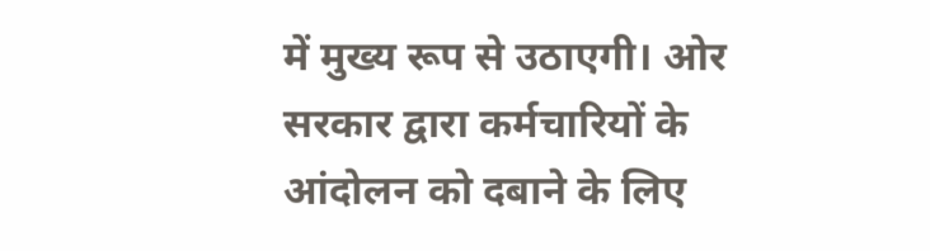में मुख्य रूप से उठाएगी। ओर सरकार द्वारा कर्मचारियों के आंदोलन को दबाने के लिए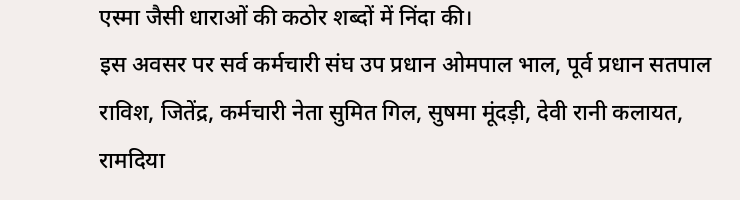एस्मा जैसी धाराओं की कठोर शब्दों में निंदा की।
इस अवसर पर सर्व कर्मचारी संघ उप प्रधान ओमपाल भाल, पूर्व प्रधान सतपाल राविश, जितेंद्र, कर्मचारी नेता सुमित गिल, सुषमा मूंदड़ी, देवी रानी कलायत, रामदिया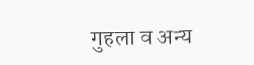गुहला व अन्य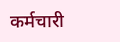कर्मचारी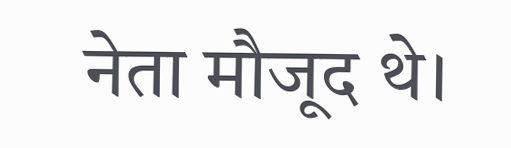नेता मौजूद थे।